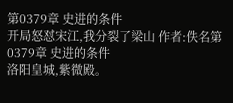第0379章 史进的条件
开局怒怼宋江,我分裂了梁山 作者:佚名第0379章 史进的条件
洛阳皇城,紫微殿。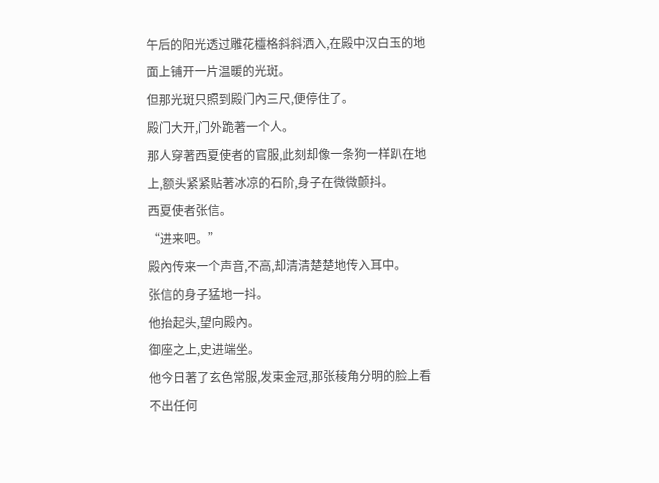午后的阳光透过雕花欞格斜斜洒入,在殿中汉白玉的地面上铺开一片温暖的光斑。
但那光斑只照到殿门內三尺,便停住了。
殿门大开,门外跪著一个人。
那人穿著西夏使者的官服,此刻却像一条狗一样趴在地上,额头紧紧贴著冰凉的石阶,身子在微微颤抖。
西夏使者张信。
“进来吧。”
殿內传来一个声音,不高,却清清楚楚地传入耳中。
张信的身子猛地一抖。
他抬起头,望向殿內。
御座之上,史进端坐。
他今日著了玄色常服,发束金冠,那张稜角分明的脸上看不出任何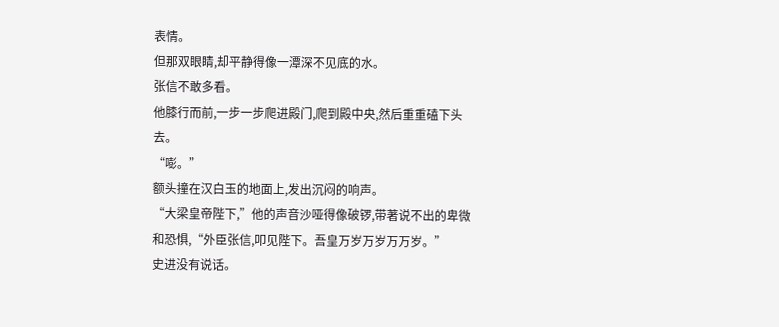表情。
但那双眼睛,却平静得像一潭深不见底的水。
张信不敢多看。
他膝行而前,一步一步爬进殿门,爬到殿中央,然后重重磕下头去。
“嘭。”
额头撞在汉白玉的地面上,发出沉闷的响声。
“大梁皇帝陛下,”他的声音沙哑得像破锣,带著说不出的卑微和恐惧,“外臣张信,叩见陛下。吾皇万岁万岁万万岁。”
史进没有说话。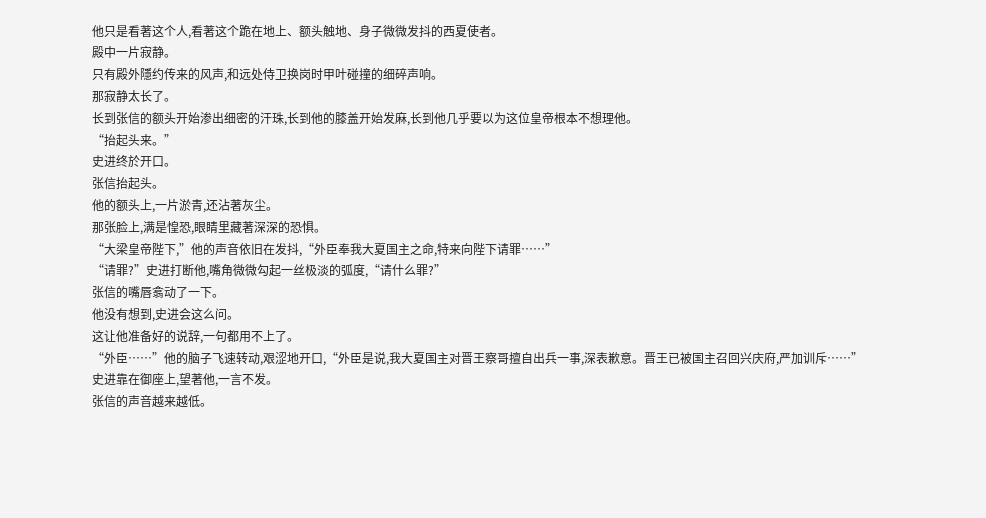他只是看著这个人,看著这个跪在地上、额头触地、身子微微发抖的西夏使者。
殿中一片寂静。
只有殿外隱约传来的风声,和远处侍卫换岗时甲叶碰撞的细碎声响。
那寂静太长了。
长到张信的额头开始渗出细密的汗珠,长到他的膝盖开始发麻,长到他几乎要以为这位皇帝根本不想理他。
“抬起头来。”
史进终於开口。
张信抬起头。
他的额头上,一片淤青,还沾著灰尘。
那张脸上,满是惶恐,眼睛里藏著深深的恐惧。
“大梁皇帝陛下,”他的声音依旧在发抖,“外臣奉我大夏国主之命,特来向陛下请罪……”
“请罪?”史进打断他,嘴角微微勾起一丝极淡的弧度,“请什么罪?”
张信的嘴唇翕动了一下。
他没有想到,史进会这么问。
这让他准备好的说辞,一句都用不上了。
“外臣……”他的脑子飞速转动,艰涩地开口,“外臣是说,我大夏国主对晋王察哥擅自出兵一事,深表歉意。晋王已被国主召回兴庆府,严加训斥……”
史进靠在御座上,望著他,一言不发。
张信的声音越来越低。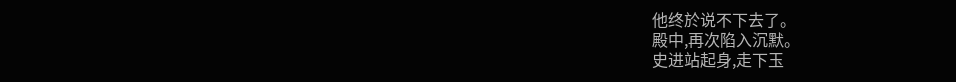他终於说不下去了。
殿中,再次陷入沉默。
史进站起身,走下玉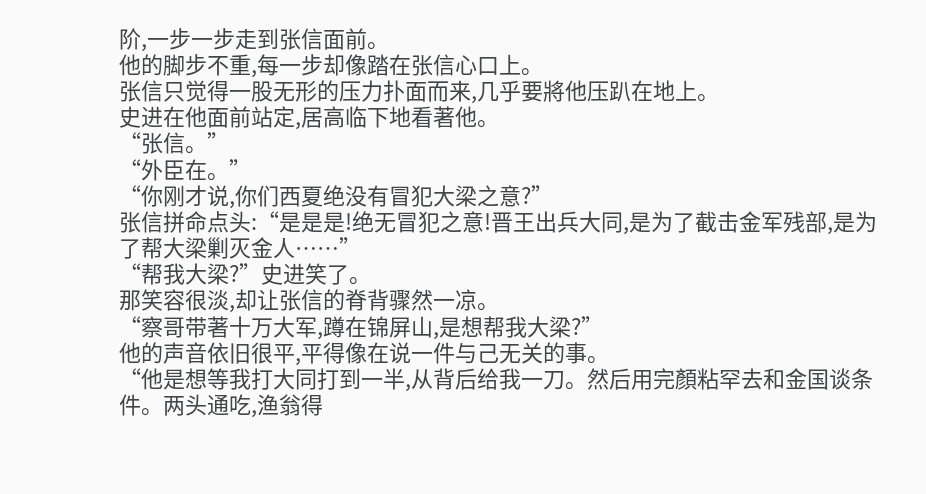阶,一步一步走到张信面前。
他的脚步不重,每一步却像踏在张信心口上。
张信只觉得一股无形的压力扑面而来,几乎要將他压趴在地上。
史进在他面前站定,居高临下地看著他。
“张信。”
“外臣在。”
“你刚才说,你们西夏绝没有冒犯大梁之意?”
张信拼命点头:“是是是!绝无冒犯之意!晋王出兵大同,是为了截击金军残部,是为了帮大梁剿灭金人……”
“帮我大梁?”史进笑了。
那笑容很淡,却让张信的脊背骤然一凉。
“察哥带著十万大军,蹲在锦屏山,是想帮我大梁?”
他的声音依旧很平,平得像在说一件与己无关的事。
“他是想等我打大同打到一半,从背后给我一刀。然后用完顏粘罕去和金国谈条件。两头通吃,渔翁得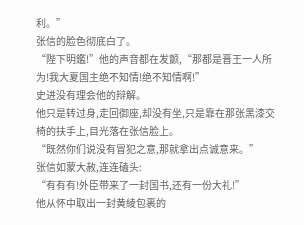利。”
张信的脸色彻底白了。
“陛下明鑑!”他的声音都在发颤,“那都是晋王一人所为!我大夏国主绝不知情!绝不知情啊!”
史进没有理会他的辩解。
他只是转过身,走回御座,却没有坐,只是靠在那张黑漆交椅的扶手上,目光落在张信脸上。
“既然你们说没有冒犯之意,那就拿出点诚意来。”
张信如蒙大赦,连连磕头:
“有有有!外臣带来了一封国书,还有一份大礼!”
他从怀中取出一封黄綾包裹的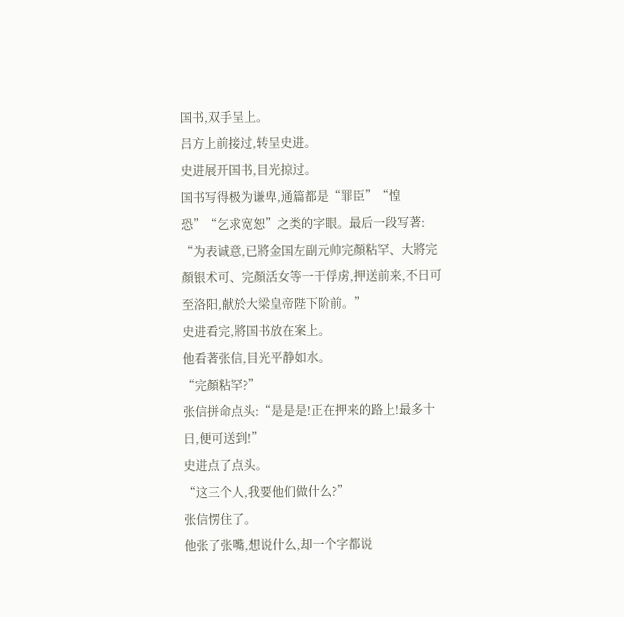国书,双手呈上。
吕方上前接过,转呈史进。
史进展开国书,目光掠过。
国书写得极为谦卑,通篇都是“罪臣”“惶恐”“乞求宽恕”之类的字眼。最后一段写著:
“为表诚意,已將金国左副元帅完顏粘罕、大將完顏银术可、完顏活女等一干俘虏,押送前来,不日可至洛阳,献於大梁皇帝陛下阶前。”
史进看完,將国书放在案上。
他看著张信,目光平静如水。
“完顏粘罕?”
张信拼命点头:“是是是!正在押来的路上!最多十日,便可送到!”
史进点了点头。
“这三个人,我要他们做什么?”
张信愣住了。
他张了张嘴,想说什么,却一个字都说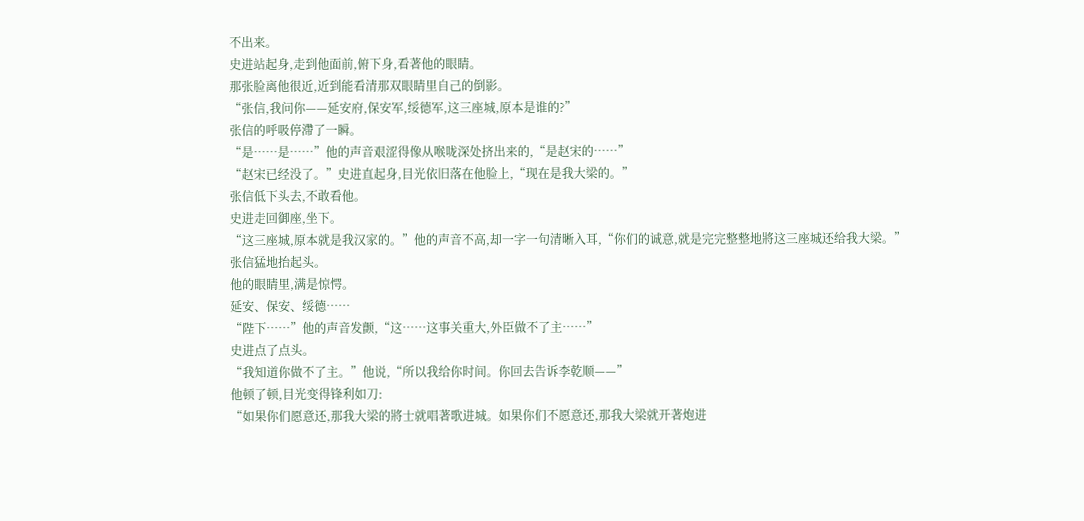不出来。
史进站起身,走到他面前,俯下身,看著他的眼睛。
那张脸离他很近,近到能看清那双眼睛里自己的倒影。
“张信,我问你——延安府,保安军,绥德军,这三座城,原本是谁的?”
张信的呼吸停滯了一瞬。
“是……是……”他的声音艰涩得像从喉咙深处挤出来的,“是赵宋的……”
“赵宋已经没了。”史进直起身,目光依旧落在他脸上,“现在是我大梁的。”
张信低下头去,不敢看他。
史进走回御座,坐下。
“这三座城,原本就是我汉家的。”他的声音不高,却一字一句清晰入耳,“你们的诚意,就是完完整整地將这三座城还给我大梁。”
张信猛地抬起头。
他的眼睛里,满是惊愕。
延安、保安、绥德……
“陛下……”他的声音发颤,“这……这事关重大,外臣做不了主……”
史进点了点头。
“我知道你做不了主。”他说,“所以我给你时间。你回去告诉李乾顺——”
他顿了顿,目光变得锋利如刀:
“如果你们愿意还,那我大梁的將士就唱著歌进城。如果你们不愿意还,那我大梁就开著炮进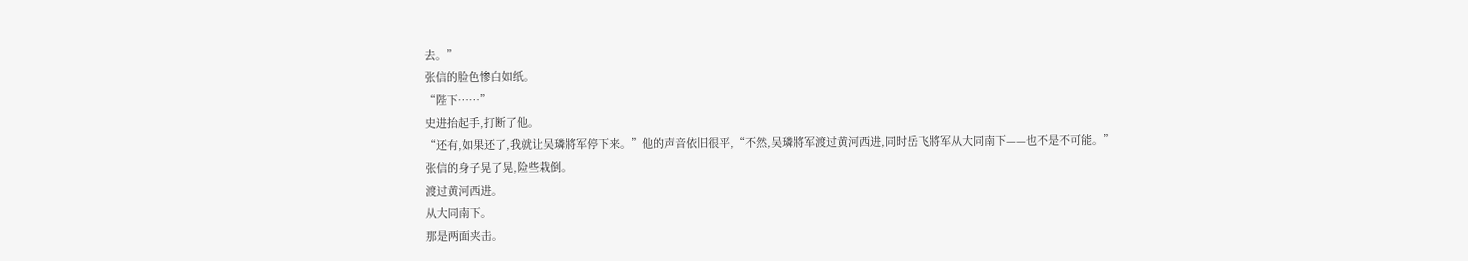去。”
张信的脸色惨白如纸。
“陛下……”
史进抬起手,打断了他。
“还有,如果还了,我就让吴璘將军停下来。”他的声音依旧很平,“不然,吴璘將军渡过黄河西进,同时岳飞將军从大同南下——也不是不可能。”
张信的身子晃了晃,险些栽倒。
渡过黄河西进。
从大同南下。
那是两面夹击。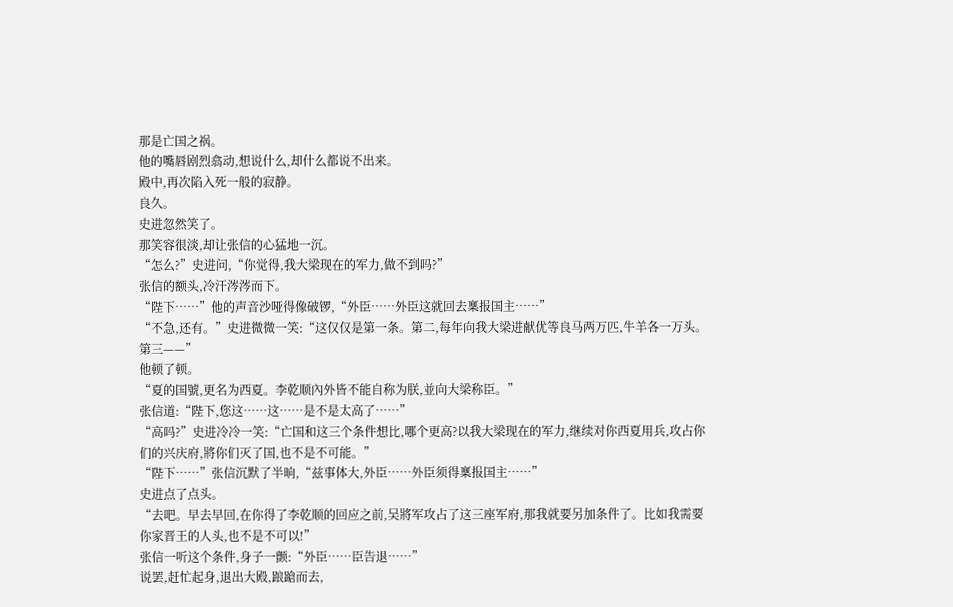那是亡国之祸。
他的嘴唇剧烈翕动,想说什么,却什么都说不出来。
殿中,再次陷入死一般的寂静。
良久。
史进忽然笑了。
那笑容很淡,却让张信的心猛地一沉。
“怎么?”史进问,“你觉得,我大梁现在的军力,做不到吗?”
张信的额头,冷汗涔涔而下。
“陛下……”他的声音沙哑得像破锣,“外臣……外臣这就回去稟报国主……”
“不急,还有。”史进微微一笑:“这仅仅是第一条。第二,每年向我大梁进献优等良马两万匹,牛羊各一万头。第三——”
他顿了顿。
“夏的国號,更名为西夏。李乾顺內外皆不能自称为朕,並向大梁称臣。”
张信道:“陛下,您这……这……是不是太高了……”
“高吗?”史进冷冷一笑:“亡国和这三个条件想比,哪个更高?以我大梁现在的军力,继续对你西夏用兵,攻占你们的兴庆府,將你们灭了国,也不是不可能。”
“陛下……”张信沉默了半晌,“兹事体大,外臣……外臣须得稟报国主……”
史进点了点头。
“去吧。早去早回,在你得了李乾顺的回应之前,吴將军攻占了这三座军府,那我就要另加条件了。比如我需要你家晋王的人头,也不是不可以!”
张信一听这个条件,身子一颤:“外臣……臣告退……”
说罢,赶忙起身,退出大殿,踉蹌而去,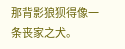那背影狼狈得像一条丧家之犬。